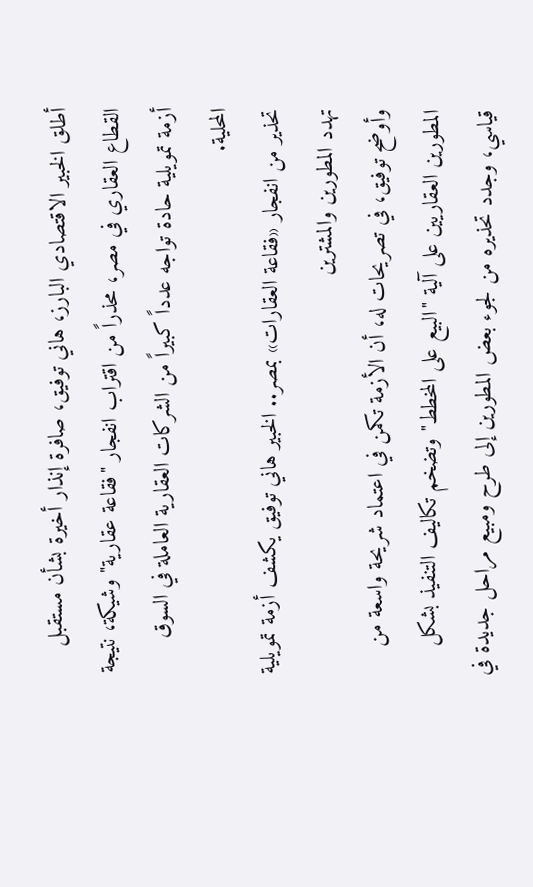أطلق الخبير الاقتصادي البارز، هاني توفيق، صافرة إنذار أخيرة بشأن مستقبل القطاع العقاري في مصر، محذراً من اقتراب انفجار "فقاعة عقارية" وشيكة، نتيجة أزمة تمويلية حادة تواجه عدداً كبيراً من الشركات العقارية العاملة في السوق المحلية.
تحذير من انفجار «فقاعة العقارات» بمصر.. الخبير هاني توفيق يكشف أزمة تمويلية تهدد المطورين والمشترين
وأوضح توفيق، في تصريحات له، أن الأزمة تكمن في اعتماد شريحة واسعة من المطورين العقاريين على آلية "البيع على المخطط" وتضخم تكاليف التنفيذ بشكل قياسي، وجدد تحذيره من لجوء بعض المطورين إلى طرح ومبيع مراحل جديدة في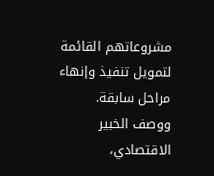مشروعاتهم القائمة لتمويل تنفيذ وإنهاء مراحل سابقة.
ووصف الخبير الاقتصادي،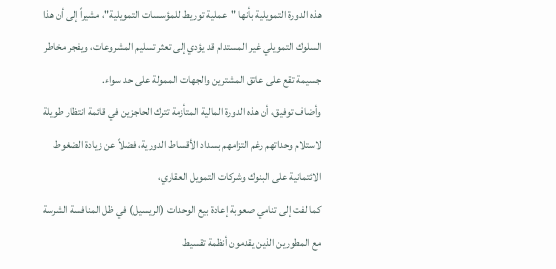هذه الدورة التمويلية بأنها "عملية توريط للمؤسسات التمويلية"، مشيراً إلى أن هذا السلوك التمويلي غير المستدام قد يؤدي إلى تعثر تسليم المشروعات، ويفجر مخاطر جسيمة تقع على عاتق المشترين والجهات الممولة على حد سواء.
وأضاف توفيق، أن هذه الدورة المالية المتأزمة تترك الحاجزين في قائمة انتظار طويلة لاستلام وحداتهم رغم التزامهم بسداد الأقساط الدورية، فضلاً عن زيادة الضغوط الائتمانية على البنوك وشركات التمويل العقاري،
كما لفت إلى تنامي صعوبة إعادة بيع الوحدات (الريسيل) في ظل المنافسة الشرسة مع المطورين الذين يقدمون أنظمة تقسيط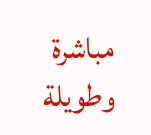مباشرة وطويلة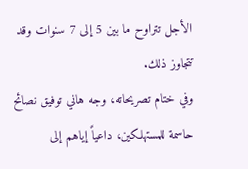الأجل تتراوح ما بين 5 إلى 7 سنوات وقد تتجاوز ذلك.
وفي ختام تصريحاته، وجه هاني توفيق نصائح حاسمة للمستهلكين، داعياً إياهم إلى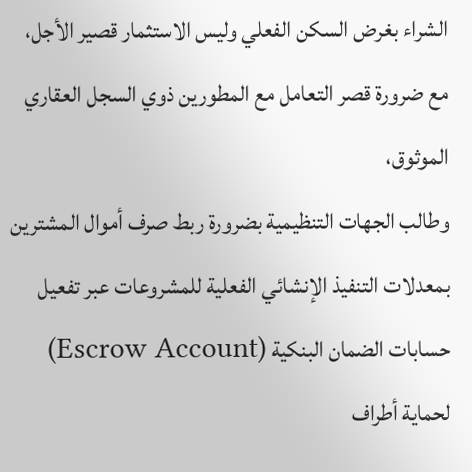الشراء بغرض السكن الفعلي وليس الاستثمار قصير الأجل، مع ضرورة قصر التعامل مع المطورين ذوي السجل العقاري الموثوق،
وطالب الجهات التنظيمية بضرورة ربط صرف أموال المشترين بمعدلات التنفيذ الإنشائي الفعلية للمشروعات عبر تفعيل حسابات الضمان البنكية (Escrow Account) لحماية أطراف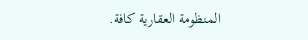المنظومة العقارية كافة.